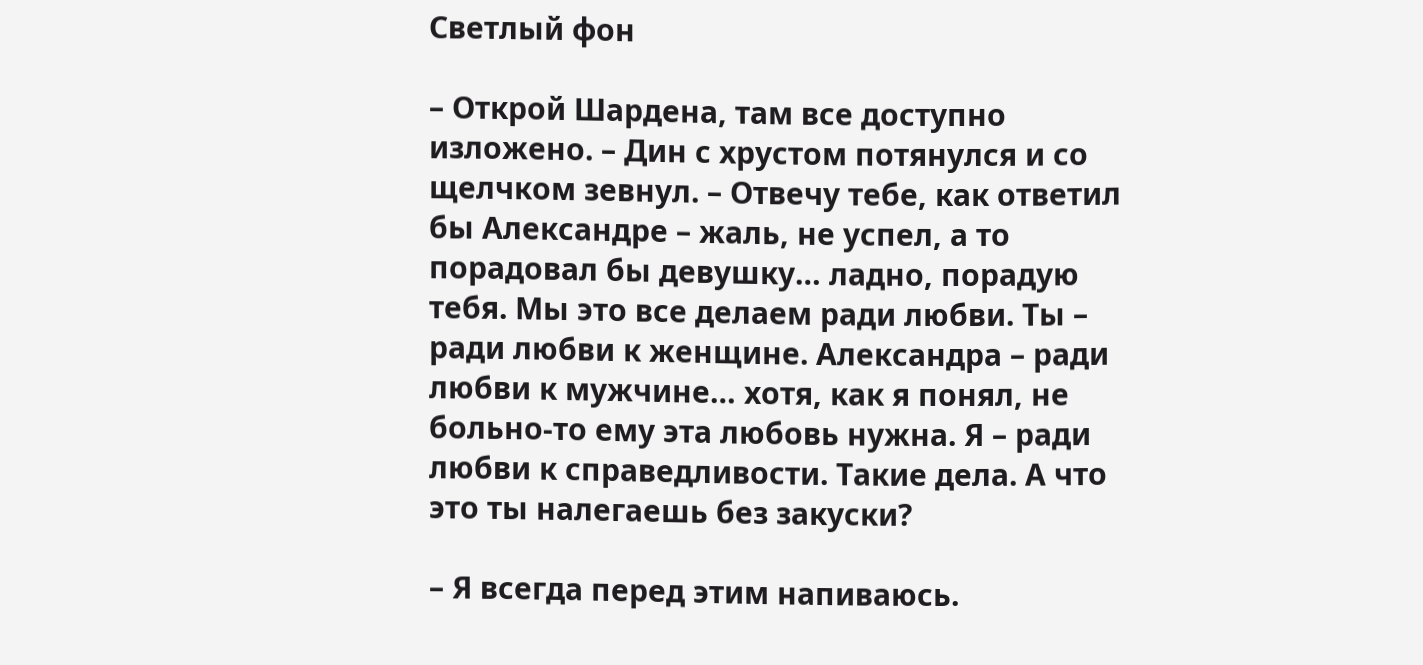Светлый фон

– Открой Шардена, там все доступно изложено. – Дин с хрустом потянулся и со щелчком зевнул. – Отвечу тебе, как ответил бы Александре – жаль, не успел, а то порадовал бы девушку… ладно, порадую тебя. Мы это все делаем ради любви. Ты – ради любви к женщине. Александра – ради любви к мужчине… хотя, как я понял, не больно-то ему эта любовь нужна. Я – ради любви к справедливости. Такие дела. А что это ты налегаешь без закуски?

– Я всегда перед этим напиваюсь.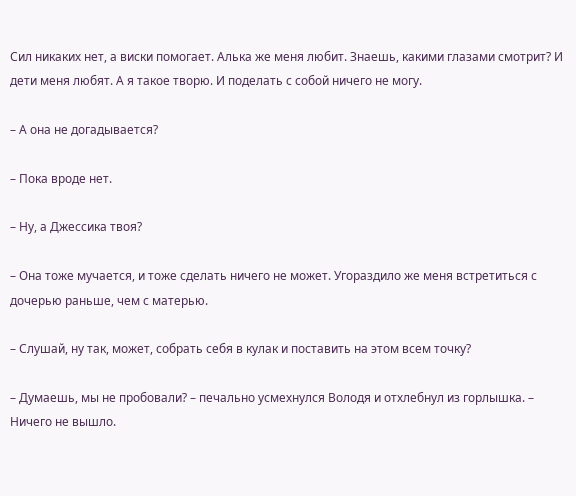Сил никаких нет, а виски помогает. Алька же меня любит. Знаешь, какими глазами смотрит? И дети меня любят. А я такое творю. И поделать с собой ничего не могу.

– А она не догадывается?

– Пока вроде нет.

– Ну, а Джессика твоя?

– Она тоже мучается, и тоже сделать ничего не может. Угораздило же меня встретиться с дочерью раньше, чем с матерью.

– Слушай, ну так, может, собрать себя в кулак и поставить на этом всем точку?

– Думаешь, мы не пробовали? – печально усмехнулся Володя и отхлебнул из горлышка. – Ничего не вышло.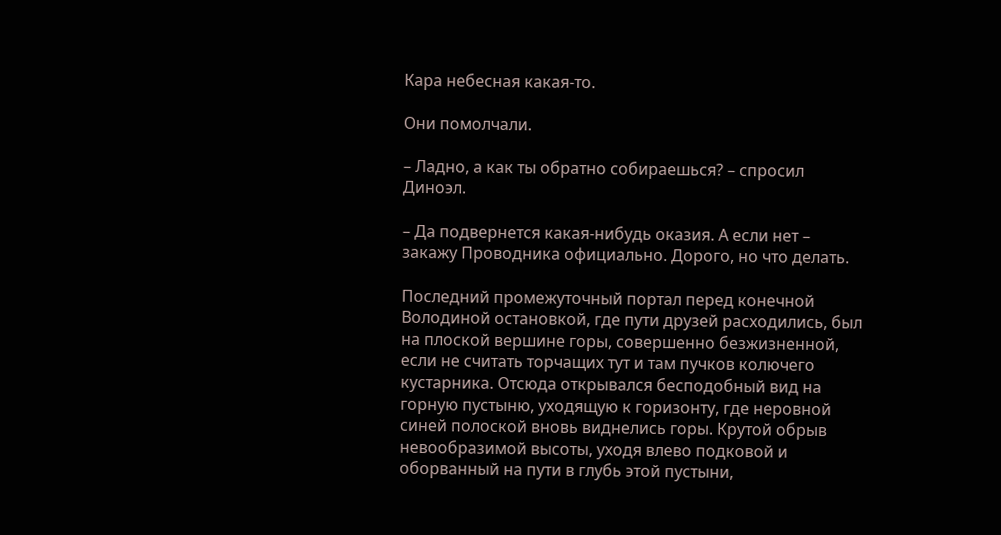Кара небесная какая-то.

Они помолчали.

– Ладно, а как ты обратно собираешься? – спросил Диноэл.

– Да подвернется какая-нибудь оказия. А если нет – закажу Проводника официально. Дорого, но что делать.

Последний промежуточный портал перед конечной Володиной остановкой, где пути друзей расходились, был на плоской вершине горы, совершенно безжизненной, если не считать торчащих тут и там пучков колючего кустарника. Отсюда открывался бесподобный вид на горную пустыню, уходящую к горизонту, где неровной синей полоской вновь виднелись горы. Крутой обрыв невообразимой высоты, уходя влево подковой и оборванный на пути в глубь этой пустыни,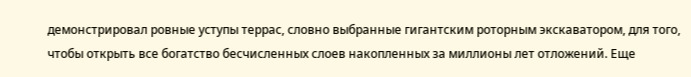демонстрировал ровные уступы террас, словно выбранные гигантским роторным экскаватором, для того, чтобы открыть все богатство бесчисленных слоев накопленных за миллионы лет отложений. Еще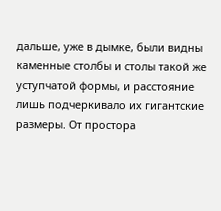дальше, уже в дымке, были видны каменные столбы и столы такой же уступчатой формы, и расстояние лишь подчеркивало их гигантские размеры. От простора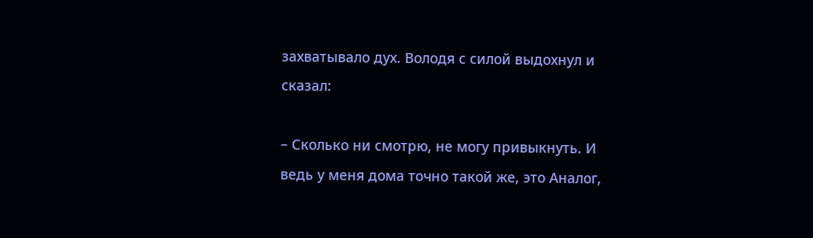захватывало дух. Володя с силой выдохнул и сказал:

– Сколько ни смотрю, не могу привыкнуть. И ведь у меня дома точно такой же, это Аналог,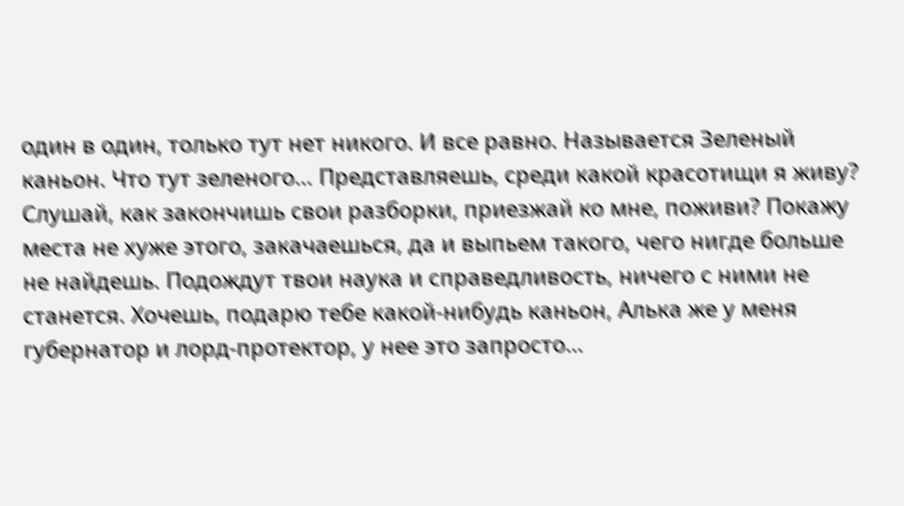один в один, только тут нет никого. И все равно. Называется Зеленый каньон. Что тут зеленого… Представляешь, среди какой красотищи я живу? Слушай, как закончишь свои разборки, приезжай ко мне, поживи? Покажу места не хуже этого, закачаешься, да и выпьем такого, чего нигде больше не найдешь. Подождут твои наука и справедливость, ничего с ними не станется. Хочешь, подарю тебе какой-нибудь каньон, Алька же у меня губернатор и лорд-протектор, у нее это запросто…